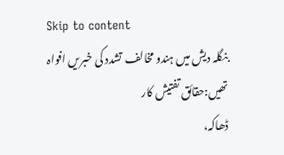Skip to content
بنگلہ دیش میں ہندو مخالف تشدد کی خبریں افواہ تھیں:حقائق تفتیش کار
ڈھاکہ،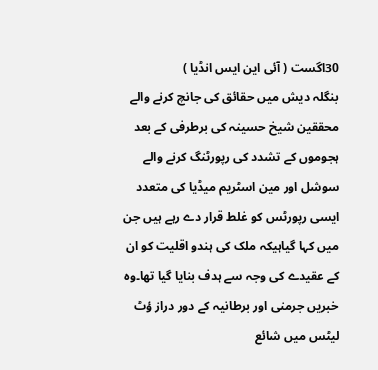30اگست ( آئی این ایس انڈیا )
بنگلہ دیش میں حقائق کی جانچ کرنے والے محققین شیخ حسینہ کی برطرفی کے بعد ہجوموں کے تشدد کی رپورٹنگ کرنے والے سوشل اور مین اسٹریم میڈیا کی متعدد ایسی رپورٹس کو غلط قرار دے رہے ہیں جن میں کہا گیاہیکہ ملک کی ہندو اقلیت کو ان کے عقیدے کی وجہ سے ہدف بنایا گیا تھا۔وہ خبریں جرمنی اور برطانیہ کے دور دراز ؤٹ لیٹس میں شائع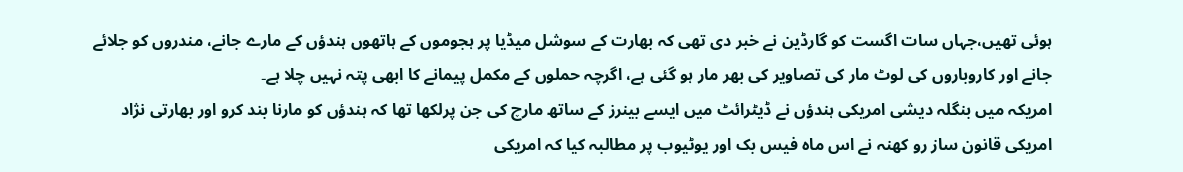ہوئی تھیں،جہاں سات اگست کو گارڈین نے خبر دی تھی کہ بھارت کے سوشل میڈیا پر ہجوموں کے ہاتھوں ہندؤں کے مارے جانے، مندروں کو جلائے جانے اور کاروباروں کی لوٹ مار کی تصاویر کی بھر مار ہو گئی ہے، اگرچہ حملوں کے مکمل پیمانے کا ابھی پتہ نہیں چلا ہے۔
امریکہ میں بنگلہ دیشی امریکی ہندؤں نے ڈیٹرائٹ میں ایسے بینرز کے ساتھ مارچ کی جن پرلکھا تھا کہ ہندؤں کو مارنا بند کرو اور بھارتی نژاد امریکی قانون ساز رو کھنہ نے اس ماہ فیس بک اور یوٹیوب پر مطالبہ کیا کہ امریکی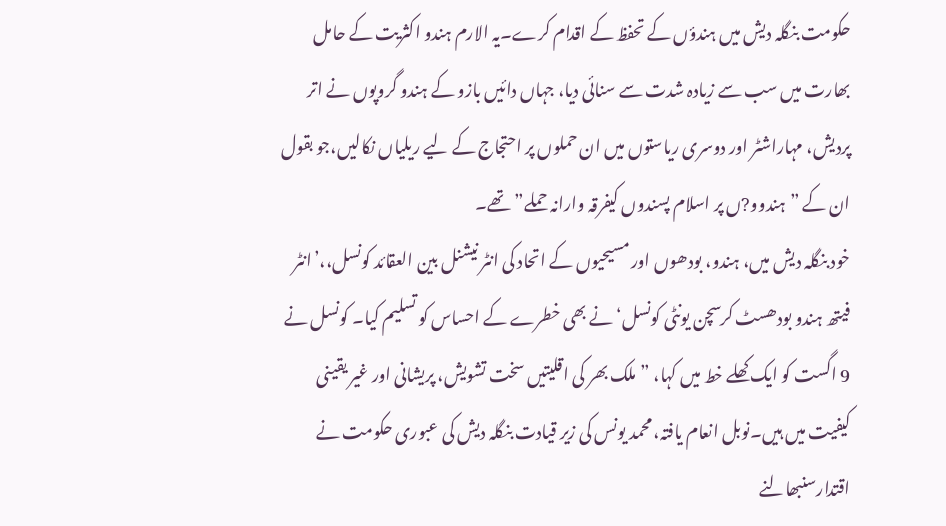حکومت بنگلہ دیش میں ہندؤں کے تحفظ کے اقدام کرے۔یہ الارم ہندو اکثریت کے حامل بھارت میں سب سے زیادہ شدت سے سنائی دیا، جہاں دائیں بازو کے ہندو گروپوں نے اتر پردیش، مہاراشٹر اور دوسری ریاستوں میں ان حملوں پر احتجاج کے لیے ریلیاں نکالیں،جو بقول ان کے ”ہندوو?ں پر اسلام پسندوں کیفرقہ وارانہ حملے” تھے۔
خود بنگلہ دیش میں، ہندو، بودھوں اور مسیحیوں کے اتحاد کی انٹر نیشنل بین العقائد کونسل،،’انٹر فیتھ ہندو بودھسٹ کرسچن یونٹی کونسل‘ نے بھی خطرے کے احساس کو تسلیم کیا۔ کونسل نے 9 اگست کو ایک کھلے خط میں کہا، ”ملک بھر کی اقلیتیں سخت تشویش، پریشانی اور غیر یقینی کیفیت میں ہیں۔نوبل انعام یافتہ، محمد یونس کی زیر قیادت بنگلہ دیش کی عبوری حکومت نے اقتدارسنبھالنے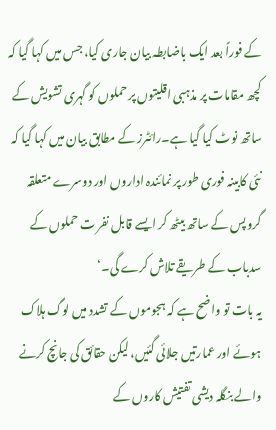کے فوراً بعد ایک باضابطہ بیان جاری کیا، جس میں کہا گیا کہ کچھ مقامات پر مذہبی اقلیتوں پر حملوں کو گہری تشویش کے ساتھ نوٹ کیا گیا ہے۔رائٹرز کے مطابق بیان میں کہا گیا کہ نئی کابینہ فوری طور پر نمائندہ اداروں اور دوسرے متعلقہ گروپس کے ساتھ بیٹھ کر ایسے قابل نفر ت حملوں کے سدباب کے طریقے تلاش کرے گی۔‘
یہ بات تو واضح ہے کہ ہجوموں کے تشدد میں لوگ ہلاک ہوئے اور عمارتیں جلائی گئیں، لیکن حقائق کی جانچ کرنے والے بنگلہ دیشی تفتیش کاروں کے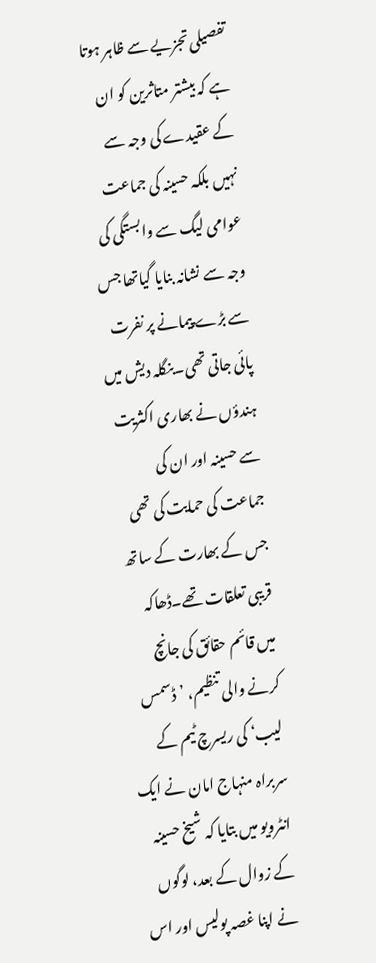تفصیلی تجزیے سے ظاہر ہوتا ہے کہ بیشتر متاثرین کو ان کے عقیدے کی وجہ سے نہیں بلکہ حسینہ کی جماعت عوامی لیگ سے وابستگی کی وجہ سے نشانہ بنایا گیاتھا جس سے بڑے پیمانے پر نفرت پائی جاتی تھی۔بنگلہ دیش میں ہندؤں نے بھاری اکثریت سے حسینہ اور ان کی جماعت کی حمایت کی تھی جس کے بھارت کے ساتھ قریبی تعلقات تھے۔ڈھاکہ میں قائم حقائق کی جانچ کرنے والی تنظیم، ’ڈسمس لیب‘ کی ریسرچ ٹیم کے سربراہ منہاج امان نے ایک انٹرویو میں بتایا کہ شیخ حسینہ کے زوال کے بعد، لوگوں نے اپنا غصہ پولیس اور اس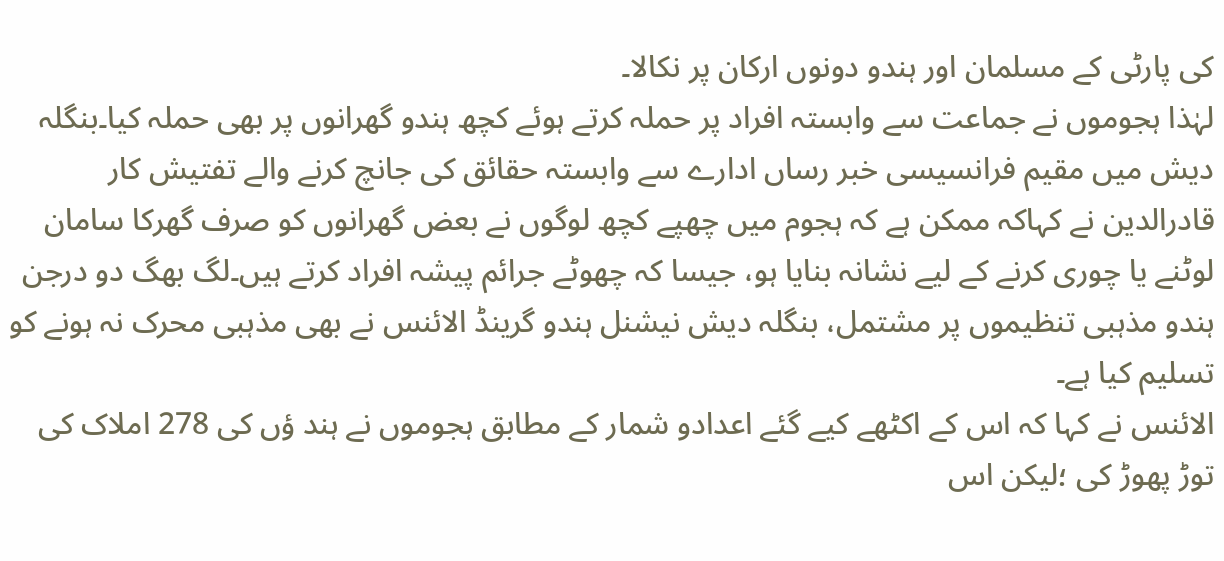کی پارٹی کے مسلمان اور ہندو دونوں ارکان پر نکالا۔
لہٰذا ہجوموں نے جماعت سے وابستہ افراد پر حملہ کرتے ہوئے کچھ ہندو گھرانوں پر بھی حملہ کیا۔بنگلہ دیش میں مقیم فرانسیسی خبر رساں ادارے سے وابستہ حقائق کی جانچ کرنے والے تفتیش کار قادرالدین نے کہاکہ ممکن ہے کہ ہجوم میں چھپے کچھ لوگوں نے بعض گھرانوں کو صرف گھرکا سامان لوٹنے یا چوری کرنے کے لیے نشانہ بنایا ہو، جیسا کہ چھوٹے جرائم پیشہ افراد کرتے ہیں۔لگ بھگ دو درجن ہندو مذہبی تنظیموں پر مشتمل، بنگلہ دیش نیشنل ہندو گرینڈ الائنس نے بھی مذہبی محرک نہ ہونے کو تسلیم کیا ہے۔
الائنس نے کہا کہ اس کے اکٹھے کیے گئے اعدادو شمار کے مطابق ہجوموں نے ہند ؤں کی 278 املاک کی توڑ پھوڑ کی ؛لیکن اس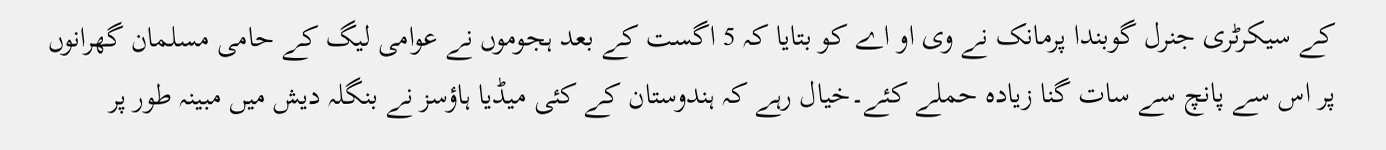کے سیکرٹری جنرل گوبندا پرمانک نے وی او اے کو بتایا کہ 5 اگست کے بعد ہجوموں نے عوامی لیگ کے حامی مسلمان گھرانوں پر اس سے پانچ سے سات گنا زیادہ حملے کئے۔خیال رہے کہ ہندوستان کے کئی میڈیا ہاؤسز نے بنگلہ دیش میں مبینہ طور پر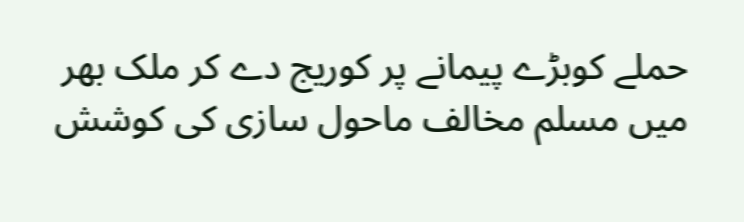حملے کوبڑے پیمانے پر کوریج دے کر ملک بھر میں مسلم مخالف ماحول سازی کی کوشش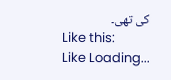کی تھی۔
Like this:
Like Loading...